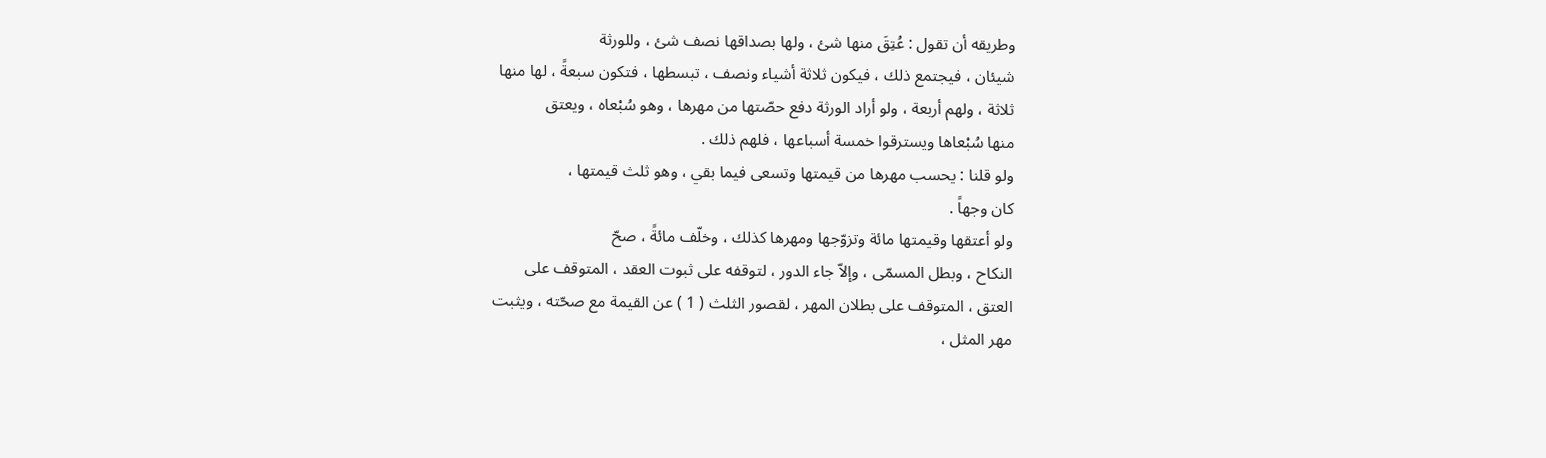وطريقه أن تقول : عُتِقَ منها شئ ، ولها بصداقها نصف شئ ، وللورثة
شيئان ، فيجتمع ذلك ، فيكون ثلاثة أشياء ونصف ، تبسطها ، فتكون سبعةً ، لها منها
ثلاثة ، ولهم أربعة ، ولو أراد الورثة دفع حصّتها من مهرها ، وهو سُبْعاه ، ويعتق
منها سُبْعاها ويسترقوا خمسة أسباعها ، فلهم ذلك .
ولو قلنا : يحسب مهرها من قيمتها وتسعى فيما بقي ، وهو ثلث قيمتها ،
كان وجهاً .
ولو أعتقها وقيمتها مائة وتزوّجها ومهرها كذلك ، وخلّف مائةً ، صحّ
النكاح ، وبطل المسمّى ، وإلاّ جاء الدور ، لتوقفه على ثبوت العقد ، المتوقف على
العتق ، المتوقف على بطلان المهر ، لقصور الثلث ( 1 ) عن القيمة مع صحّته ، ويثبت
مهر المثل ،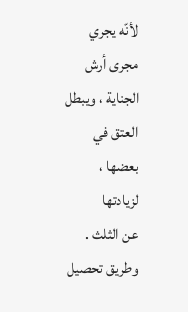لأنّه يجري مجرى أرش الجناية ، ويبطل العتق في بعضها ، لزيادتها
عن الثلث .
وطريق تحصيل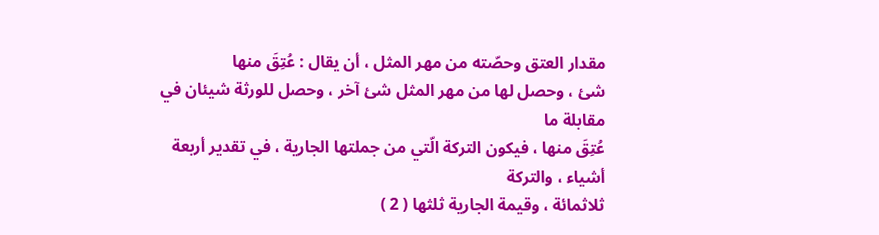مقدار العتق وحصّته من مهر المثل ، أن يقال : عُتِقَ منها
شئ ، وحصل لها من مهر المثل شئ آخر ، وحصل للورثة شيئان في مقابلة ما
عُتِقَ منها ، فيكون التركة الّتي من جملتها الجارية ، في تقدير أربعة أشياء ، والتركة
ثلاثمائة ، وقيمة الجارية ثلثها ( 2 )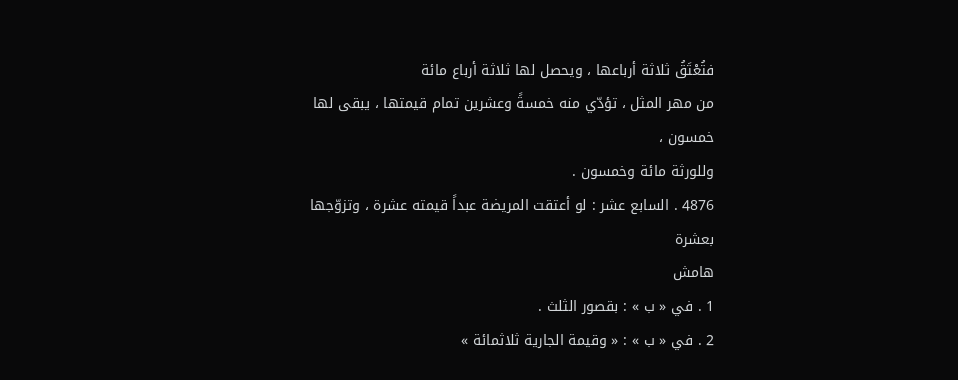فتُعْتَقُ ثلاثة أرباعها ، ويحصل لها ثلاثة أرباع مائة
من مهر المثل ، تؤدّي منه خمسةً وعشرين تمام قيمتها ، يبقى لها خمسون ،
وللورثة مائة وخمسون .
4876 . السابع عشر : لو أعتقت المريضة عبداً قيمته عشرة ، وتزوّجها بعشرة
هامش
1 . في « ب » : بقصور الثلث .
2 . في « ب » : « وقيمة الجارية ثلاثمائة »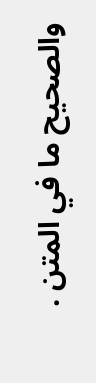والصحيح ما في المتن .